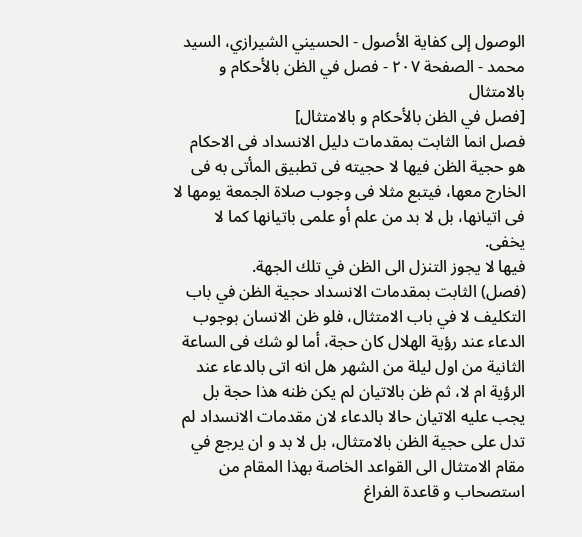الوصول إلى كفاية الأصول - الحسيني الشيرازي، السيد محمد - الصفحة ٢٠٧ - فصل في الظن بالأحكام و بالامتثال
[فصل في الظن بالأحكام و بالامتثال]
فصل انما الثابت بمقدمات دليل الانسداد فى الاحكام هو حجية الظن فيها لا حجيته فى تطبيق المأتى به فى الخارج معها، فيتبع مثلا فى وجوب صلاة الجمعة يومها لا فى اتيانها، بل لا بد من علم أو علمى باتيانها كما لا يخفى.
فيها لا يجوز التنزل الى الظن في تلك الجهة.
(فصل) الثابت بمقدمات الانسداد حجية الظن في باب التكليف لا في باب الامتثال، فلو ظن الانسان بوجوب الدعاء عند رؤية الهلال كان حجة، أما لو شك فى الساعة الثانية من اول ليلة من الشهر هل انه اتى بالدعاء عند الرؤية ام لا، ثم ظن بالاتيان لم يكن ظنه هذا حجة بل يجب عليه الاتيان حالا بالدعاء لان مقدمات الانسداد لم تدل على حجية الظن بالامتثال، بل لا بد و ان يرجع في مقام الامتثال الى القواعد الخاصة بهذا المقام من استصحاب و قاعدة الفراغ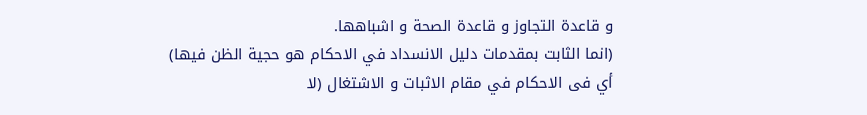و قاعدة التجاوز و قاعدة الصحة و اشباهها.
(انما الثابت بمقدمات دليل الانسداد في الاحكام هو حجية الظن فيها) أي فى الاحكام في مقام الاثبات و الاشتغال (لا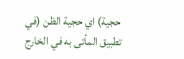حجية) اي حجية الظن (في تطبيق المأتى به في الخارج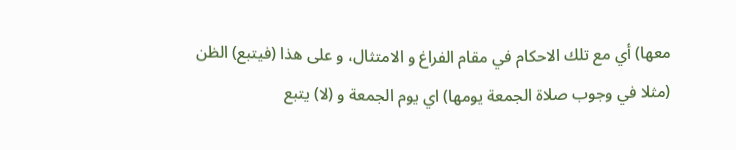معها) أي مع تلك الاحكام في مقام الفراغ و الامتثال، و على هذا (فيتبع) الظن (مثلا في وجوب صلاة الجمعة يومها) اي يوم الجمعة و (لا) يتبع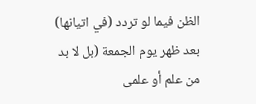الظن فيما لو تردد (في اتيانها) بعد ظهر يوم الجمعة (بل لا بد من علم أو علمى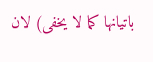باتيانها كما لا يخفى) لان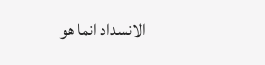الانسداد انما هو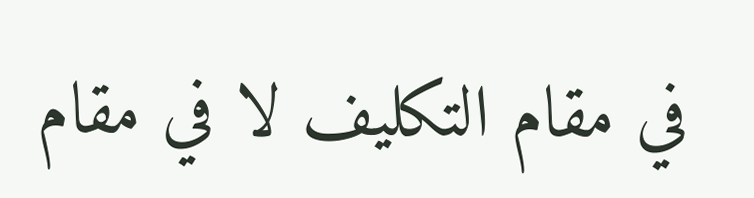في مقام التكليف لا في مقام